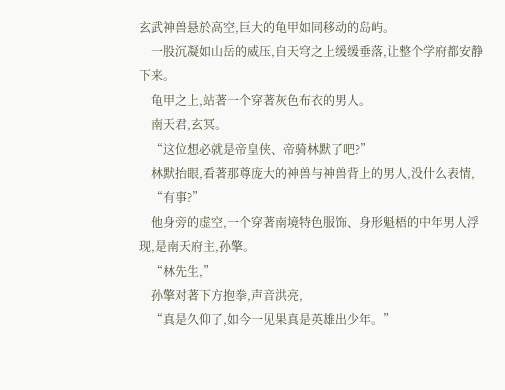玄武神兽悬於高空,巨大的龟甲如同移动的岛屿。
    一股沉凝如山岳的威压,自天穹之上缓缓垂落,让整个学府都安静下来。
    龟甲之上,站著一个穿著灰色布衣的男人。
    南天君,玄冥。
    “这位想必就是帝皇侠、帝骑林默了吧?”
    林默抬眼,看著那尊庞大的神兽与神兽背上的男人,没什么表情,
    “有事?”
    他身旁的虚空,一个穿著南境特色服饰、身形魁梧的中年男人浮现,是南天府主,孙擎。
    “林先生,”
    孙擎对著下方抱拳,声音洪亮,
    “真是久仰了,如今一见果真是英雄出少年。”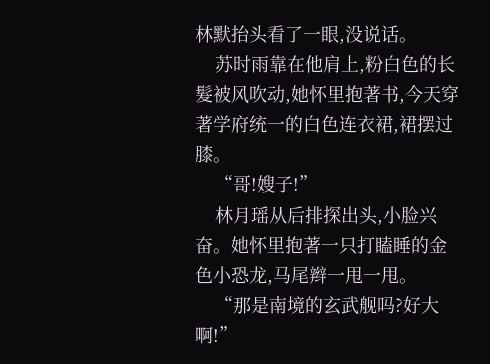林默抬头看了一眼,没说话。
    苏时雨靠在他肩上,粉白色的长髮被风吹动,她怀里抱著书,今天穿著学府统一的白色连衣裙,裙摆过膝。
    “哥!嫂子!”
    林月瑶从后排探出头,小脸兴奋。她怀里抱著一只打瞌睡的金色小恐龙,马尾辫一甩一甩。
    “那是南境的玄武舰吗?好大啊!”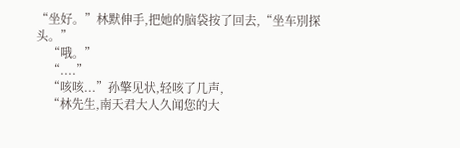“坐好。”林默伸手,把她的脑袋按了回去,“坐车別探头。”
    “哦。”
    “....”
    “咳咳...”孙擎见状,轻咳了几声,
    “林先生,南天君大人久闻您的大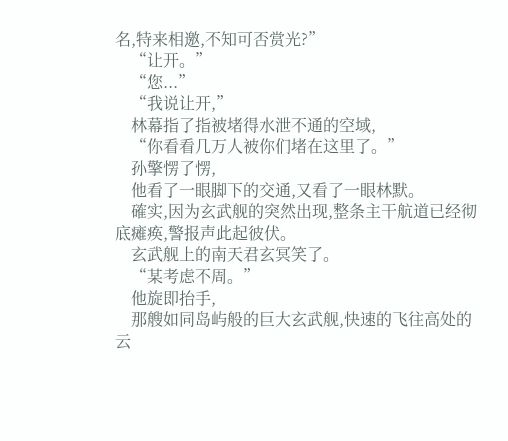名,特来相邀,不知可否赏光?”
    “让开。”
    “您...”
    “我说让开,”
    林幕指了指被堵得水泄不通的空域,
    “你看看几万人被你们堵在这里了。”
    孙擎愣了愣,
    他看了一眼脚下的交通,又看了一眼林默。
    確实,因为玄武舰的突然出现,整条主干航道已经彻底瘫痪,警报声此起彼伏。
    玄武舰上的南天君玄冥笑了。
    “某考虑不周。”
    他旋即抬手,
    那艘如同岛屿般的巨大玄武舰,快速的飞往高处的云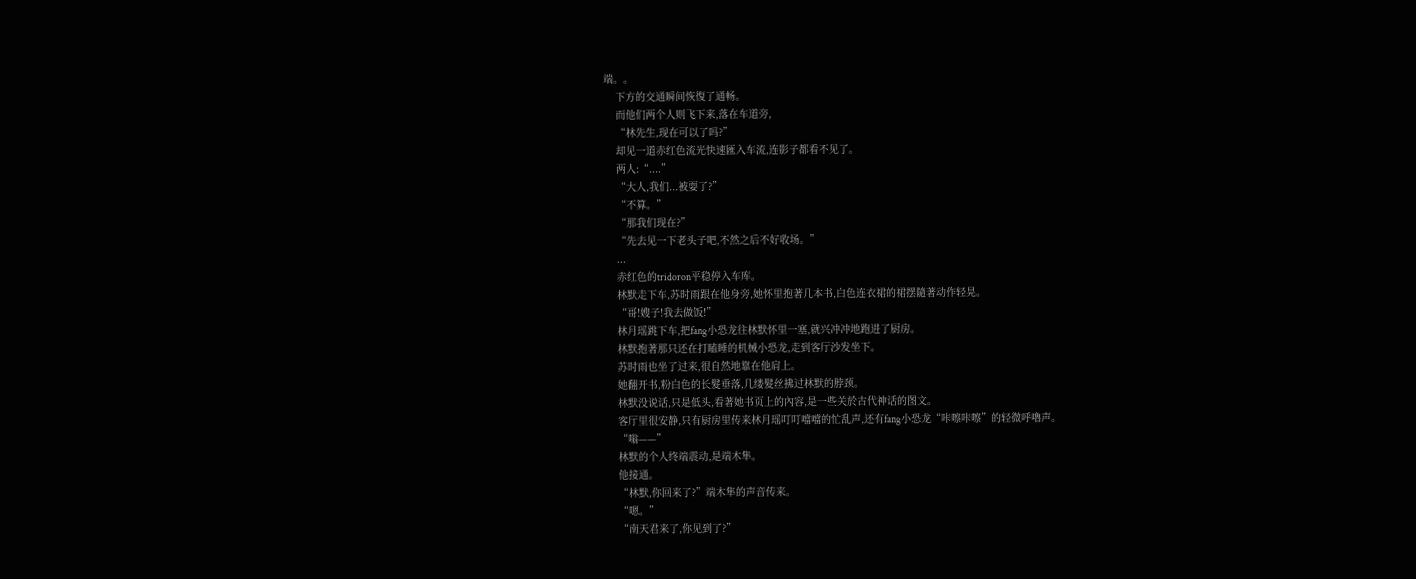端。。
    下方的交通瞬间恢復了通畅。
    而他们两个人则飞下来,落在车道旁,
    “林先生,现在可以了吗?”
    却见一道赤红色流光快速匯入车流,连影子都看不见了。
    两人:“....”
    “大人,我们...被耍了?”
    “不算。”
    “那我们现在?”
    “先去见一下老头子吧,不然之后不好收场。”
    ...
    赤红色的tridoron平稳停入车库。
    林默走下车,苏时雨跟在他身旁,她怀里抱著几本书,白色连衣裙的裙摆隨著动作轻晃。
    “哥!嫂子!我去做饭!”
    林月瑶跳下车,把fang小恐龙往林默怀里一塞,就兴冲冲地跑进了厨房。
    林默抱著那只还在打瞌睡的机械小恐龙,走到客厅沙发坐下。
    苏时雨也坐了过来,很自然地靠在他肩上。
    她翻开书,粉白色的长髮垂落,几缕髮丝拂过林默的脖颈。
    林默没说话,只是低头,看著她书页上的內容,是一些关於古代神话的图文。
    客厅里很安静,只有厨房里传来林月瑶叮叮噹噹的忙乱声,还有fang小恐龙“咔嚓咔嚓”的轻微呼嚕声。
    “嗡——”
    林默的个人终端震动,是端木隼。
    他接通。
    “林默,你回来了?”端木隼的声音传来。
    “嗯。”
    “南天君来了,你见到了?”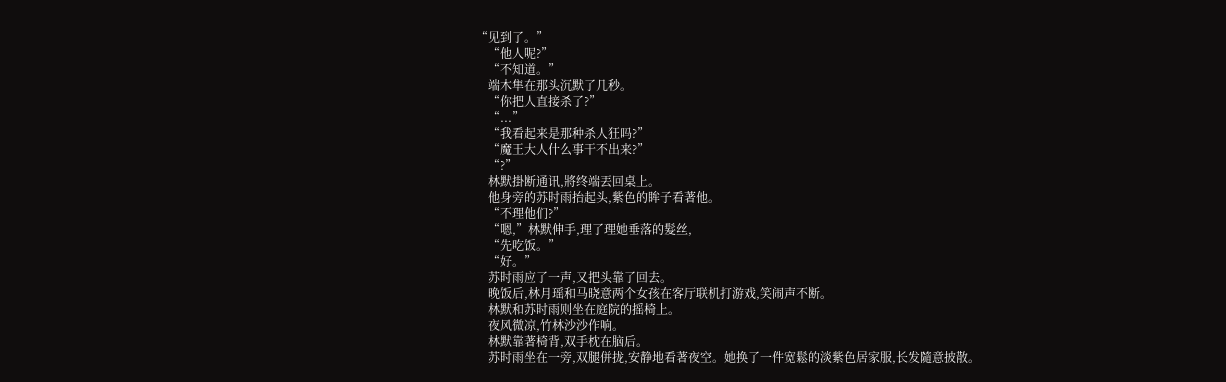“见到了。”
    “他人呢?”
    “不知道。”
    端木隼在那头沉默了几秒。
    “你把人直接杀了?”
    “...”
    “我看起来是那种杀人狂吗?”
    “魔王大人什么事干不出来?”
    “?”
    林默掛断通讯,將终端丟回桌上。
    他身旁的苏时雨抬起头,紫色的眸子看著他。
    “不理他们?”
    “嗯,”林默伸手,理了理她垂落的髮丝,
    “先吃饭。”
    “好。”
    苏时雨应了一声,又把头靠了回去。
    晚饭后,林月瑶和马晓意两个女孩在客厅联机打游戏,笑闹声不断。
    林默和苏时雨则坐在庭院的摇椅上。
    夜风微凉,竹林沙沙作响。
    林默靠著椅背,双手枕在脑后。
    苏时雨坐在一旁,双腿併拢,安静地看著夜空。她换了一件宽鬆的淡紫色居家服,长发隨意披散。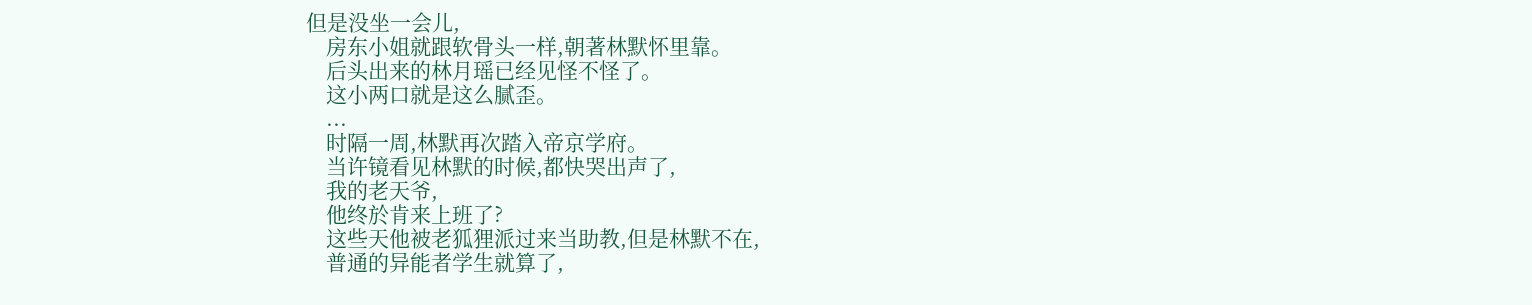但是没坐一会儿,
    房东小姐就跟软骨头一样,朝著林默怀里靠。
    后头出来的林月瑶已经见怪不怪了。
    这小两口就是这么腻歪。
    ...
    时隔一周,林默再次踏入帝京学府。
    当许镜看见林默的时候,都快哭出声了,
    我的老天爷,
    他终於肯来上班了?
    这些天他被老狐狸派过来当助教,但是林默不在,
    普通的异能者学生就算了,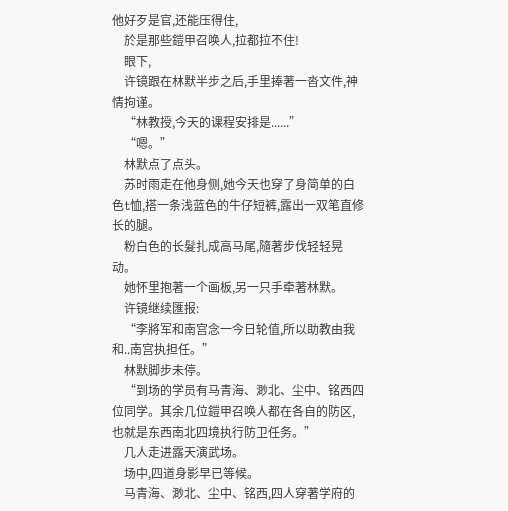他好歹是官,还能压得住,
    於是那些鎧甲召唤人,拉都拉不住!
    眼下,
    许镜跟在林默半步之后,手里捧著一沓文件,神情拘谨。
    “林教授,今天的课程安排是......”
    “嗯。”
    林默点了点头。
    苏时雨走在他身侧,她今天也穿了身简单的白色t恤,搭一条浅蓝色的牛仔短裤,露出一双笔直修长的腿。
    粉白色的长髮扎成高马尾,隨著步伐轻轻晃动。
    她怀里抱著一个画板,另一只手牵著林默。
    许镜继续匯报:
    “李將军和南宫念一今日轮值,所以助教由我和..南宫执担任。”
    林默脚步未停。
    “到场的学员有马青海、渺北、尘中、铭西四位同学。其余几位鎧甲召唤人都在各自的防区,也就是东西南北四境执行防卫任务。”
    几人走进露天演武场。
    场中,四道身影早已等候。
    马青海、渺北、尘中、铭西,四人穿著学府的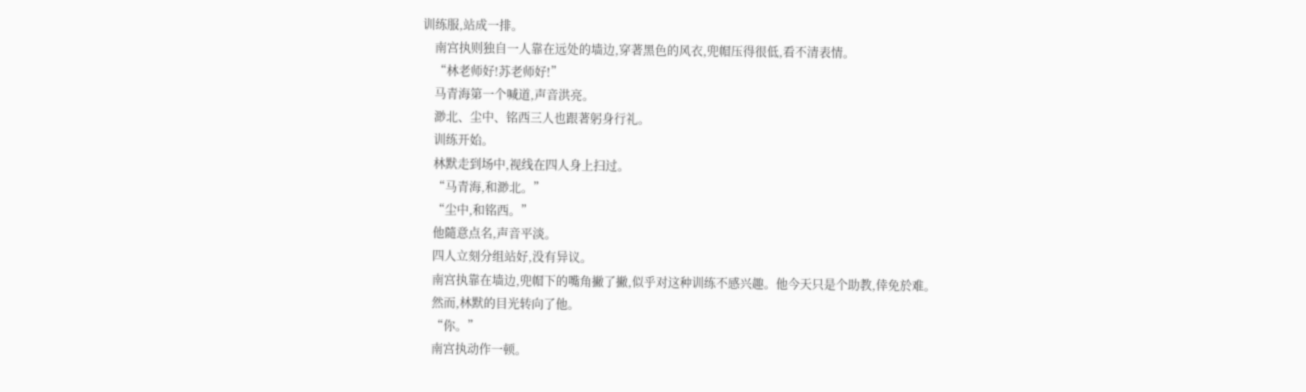训练服,站成一排。
    南宫执则独自一人靠在远处的墙边,穿著黑色的风衣,兜帽压得很低,看不清表情。
    “林老师好!苏老师好!”
    马青海第一个喊道,声音洪亮。
    渺北、尘中、铭西三人也跟著躬身行礼。
    训练开始。
    林默走到场中,视线在四人身上扫过。
    “马青海,和渺北。”
    “尘中,和铭西。”
    他隨意点名,声音平淡。
    四人立刻分组站好,没有异议。
    南宫执靠在墙边,兜帽下的嘴角撇了撇,似乎对这种训练不感兴趣。他今天只是个助教,倖免於难。
    然而,林默的目光转向了他。
    “你。”
    南宫执动作一顿。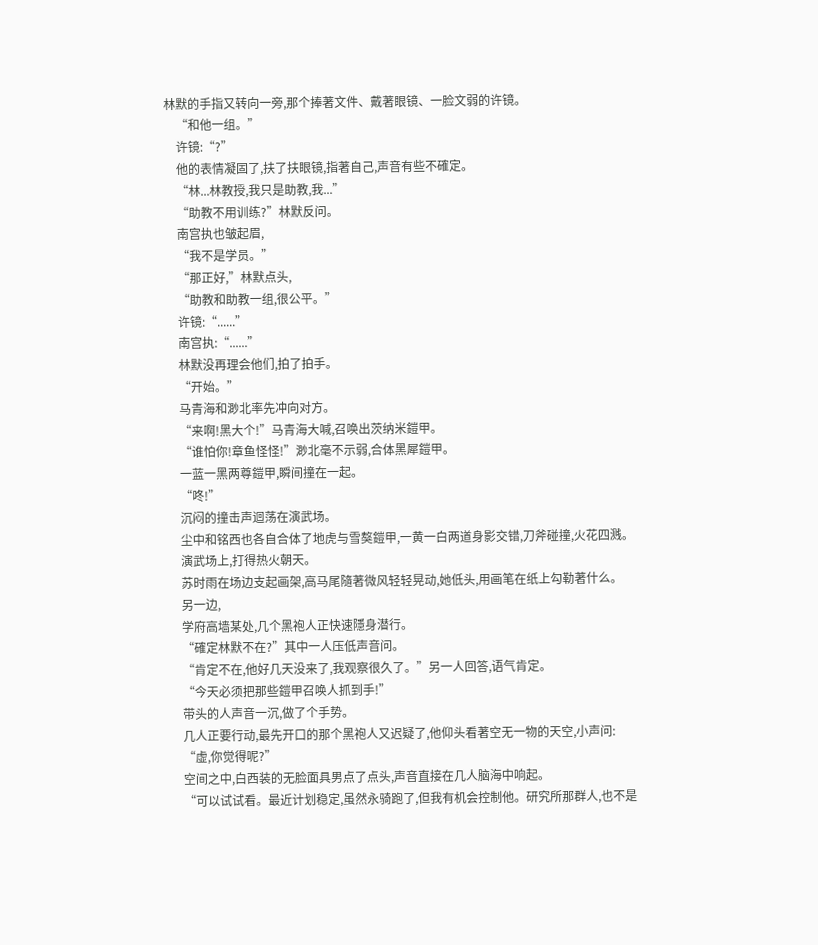林默的手指又转向一旁,那个捧著文件、戴著眼镜、一脸文弱的许镜。
    “和他一组。”
    许镜:“?”
    他的表情凝固了,扶了扶眼镜,指著自己,声音有些不確定。
    “林...林教授,我只是助教,我...”
    “助教不用训练?”林默反问。
    南宫执也皱起眉,
    “我不是学员。”
    “那正好,”林默点头,
    “助教和助教一组,很公平。”
    许镜:“......”
    南宫执:“......”
    林默没再理会他们,拍了拍手。
    “开始。”
    马青海和渺北率先冲向对方。
    “来啊!黑大个!”马青海大喊,召唤出茨纳米鎧甲。
    “谁怕你!章鱼怪怪!”渺北毫不示弱,合体黑犀鎧甲。
    一蓝一黑两尊鎧甲,瞬间撞在一起。
    “咚!”
    沉闷的撞击声迴荡在演武场。
    尘中和铭西也各自合体了地虎与雪獒鎧甲,一黄一白两道身影交错,刀斧碰撞,火花四溅。
    演武场上,打得热火朝天。
    苏时雨在场边支起画架,高马尾隨著微风轻轻晃动,她低头,用画笔在纸上勾勒著什么。
    另一边,
    学府高墙某处,几个黑袍人正快速隱身潜行。
    “確定林默不在?”其中一人压低声音问。
    “肯定不在,他好几天没来了,我观察很久了。”另一人回答,语气肯定。
    “今天必须把那些鎧甲召唤人抓到手!”
    带头的人声音一沉,做了个手势。
    几人正要行动,最先开口的那个黑袍人又迟疑了,他仰头看著空无一物的天空,小声问:
    “虚,你觉得呢?”
    空间之中,白西装的无脸面具男点了点头,声音直接在几人脑海中响起。
    “可以试试看。最近计划稳定,虽然永骑跑了,但我有机会控制他。研究所那群人,也不是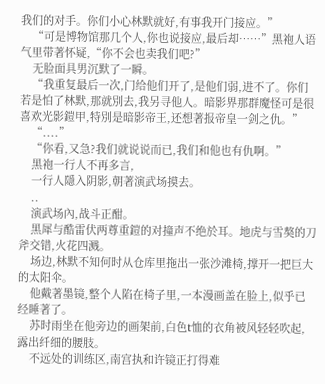我们的对手。你们小心林默就好,有事我开门接应。”
    “可是博物馆那几个人,你也说接应,最后却……”黑袍人语气里带著怀疑,“你不会也卖我们吧?”
    无脸面具男沉默了一瞬。
    “我重复最后一次,门给他们开了,是他们弱,进不了。你们若是怕了林默,那就別去,我另寻他人。暗影界那群魔怪可是很喜欢光影鎧甲,特別是暗影帝王,还想著报帝皇一剑之仇。”
    “....”
    “你看,又急?我们就说说而已,我们和他也有仇啊。”
    黑袍一行人不再多言,
    一行人隱入阴影,朝著演武场摸去。
    ..
    演武场內,战斗正酣。
    黑犀与酷雷伏两尊重鎧的对撞声不绝於耳。地虎与雪獒的刀斧交错,火花四溅。
    场边,林默不知何时从仓库里拖出一张沙滩椅,撑开一把巨大的太阳伞。
    他戴著墨镜,整个人陷在椅子里,一本漫画盖在脸上,似乎已经睡著了。
    苏时雨坐在他旁边的画架前,白色t恤的衣角被风轻轻吹起,露出纤细的腰肢。
    不远处的训练区,南宫执和许镜正打得难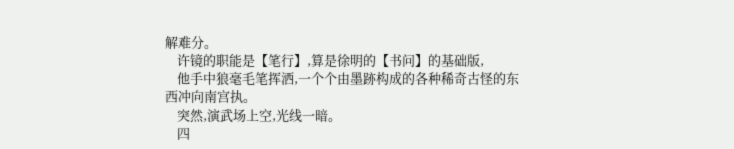解难分。
    许镜的职能是【笔行】,算是徐明的【书问】的基础版,
    他手中狼毫毛笔挥洒,一个个由墨跡构成的各种稀奇古怪的东西冲向南宫执。
    突然,演武场上空,光线一暗。
    四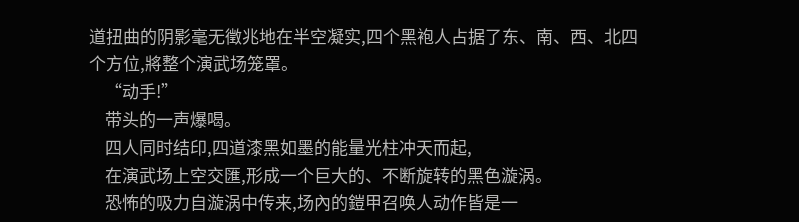道扭曲的阴影毫无徵兆地在半空凝实,四个黑袍人占据了东、南、西、北四个方位,將整个演武场笼罩。
    “动手!”
    带头的一声爆喝。
    四人同时结印,四道漆黑如墨的能量光柱冲天而起,
    在演武场上空交匯,形成一个巨大的、不断旋转的黑色漩涡。
    恐怖的吸力自漩涡中传来,场內的鎧甲召唤人动作皆是一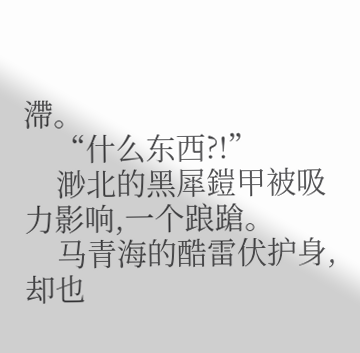滯。
    “什么东西?!”
    渺北的黑犀鎧甲被吸力影响,一个踉蹌。
    马青海的酷雷伏护身,却也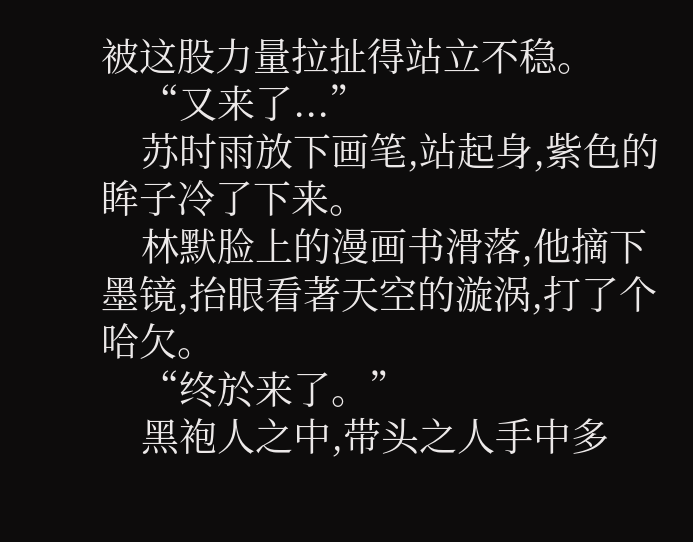被这股力量拉扯得站立不稳。
    “又来了...”
    苏时雨放下画笔,站起身,紫色的眸子冷了下来。
    林默脸上的漫画书滑落,他摘下墨镜,抬眼看著天空的漩涡,打了个哈欠。
    “终於来了。”
    黑袍人之中,带头之人手中多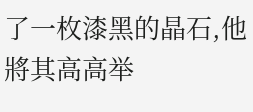了一枚漆黑的晶石,他將其高高举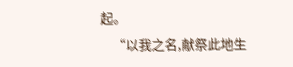起。
    “以我之名,献祭此地生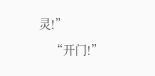灵!”
    “开门!”